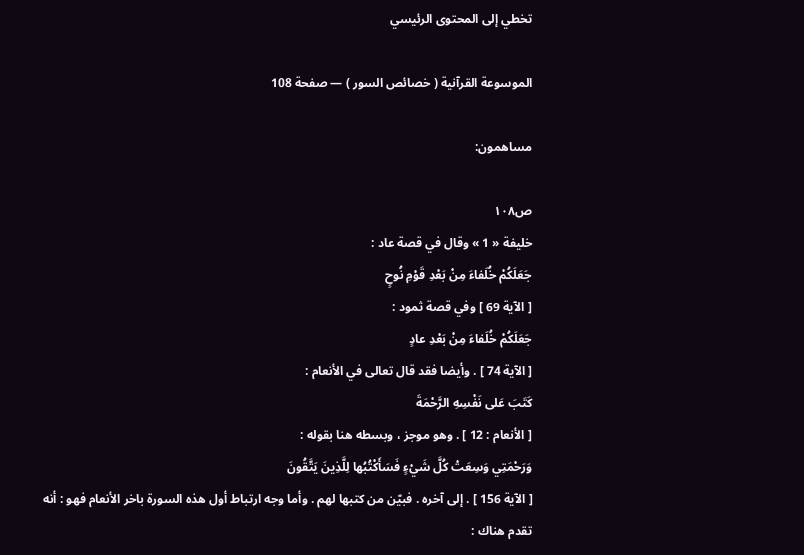تخطي إلى المحتوى الرئيسي

الموسوعة القرآنية ( خصائص السور ) — صفحة 108

مساهمون:

ص١٠٨
خليفة « 1 » وقال في قصة عاد :
جَعَلَكُمْ خُلَفاءَ مِنْ بَعْدِ قَوْمِ نُوحٍ
[ الآية 69 ] وفي قصة ثمود :
جَعَلَكُمْ خُلَفاءَ مِنْ بَعْدِ عادٍ
[ الآية 74 ] . وأيضا فقد قال تعالى في الأنعام :
كَتَبَ عَلى نَفْسِهِ الرَّحْمَةَ
[ الأنعام : 12 ] . وهو موجز ، وبسطه هنا بقوله :
وَرَحْمَتِي وَسِعَتْ كُلَّ شَيْءٍ فَسَأَكْتُبُها لِلَّذِينَ يَتَّقُونَ
[ الآية 156 ] . إلى آخره . فبيّن من كتبها لهم . وأما وجه ارتباط أول هذه السورة باخر الأنعام فهو : أنه تقدم هناك :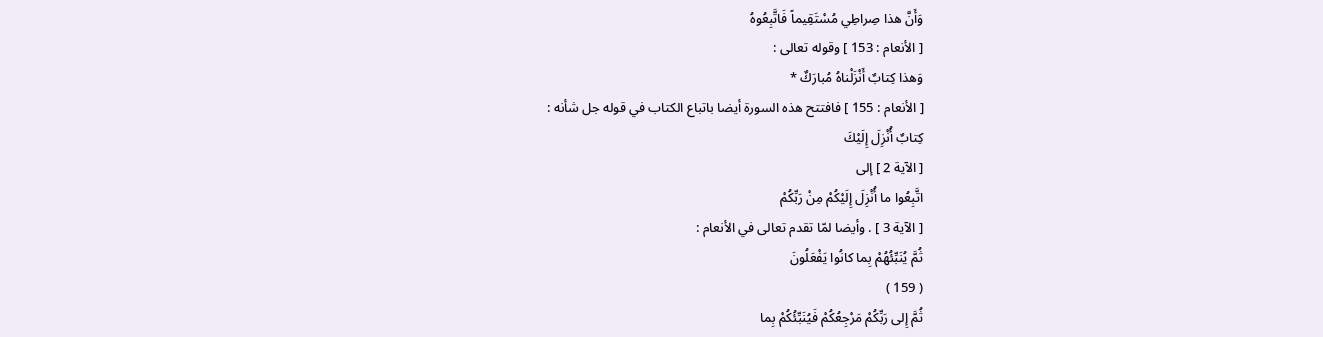وَأَنَّ هذا صِراطِي مُسْتَقِيماً فَاتَّبِعُوهُ
[ الأنعام : 153 ] وقوله تعالى :
وَهذا كِتابٌ أَنْزَلْناهُ مُبارَكٌ *
[ الأنعام : 155 ] فافتتح هذه السورة أيضا باتباع الكتاب في قوله جل شأنه :
كِتابٌ أُنْزِلَ إِلَيْكَ
[ الآية 2 ] إلى
اتَّبِعُوا ما أُنْزِلَ إِلَيْكُمْ مِنْ رَبِّكُمْ
[ الآية 3 ] . وأيضا لمّا تقدم تعالى في الأنعام :
ثُمَّ يُنَبِّئُهُمْ بِما كانُوا يَفْعَلُونَ
( 159 )
ثُمَّ إِلى رَبِّكُمْ مَرْجِعُكُمْ فَيُنَبِّئُكُمْ بِما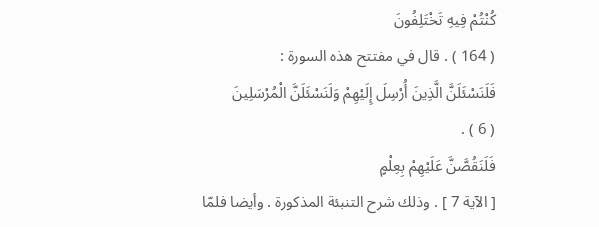كُنْتُمْ فِيهِ تَخْتَلِفُونَ
( 164 ) . قال في مفتتح هذه السورة :
فَلَنَسْئَلَنَّ الَّذِينَ أُرْسِلَ إِلَيْهِمْ وَلَنَسْئَلَنَّ الْمُرْسَلِينَ
( 6 ) .
فَلَنَقُصَّنَّ عَلَيْهِمْ بِعِلْمٍ
[ الآية 7 ] . وذلك شرح التنبئة المذكورة . وأيضا فلمّا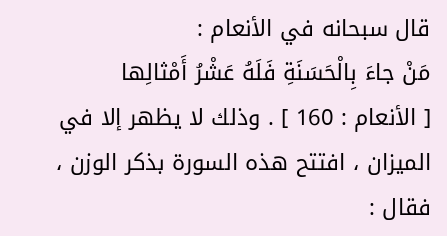قال سبحانه في الأنعام :
مَنْ جاءَ بِالْحَسَنَةِ فَلَهُ عَشْرُ أَمْثالِها
[ الأنعام : 160 ] . وذلك لا يظهر إلا في الميزان ، افتتح هذه السورة بذكر الوزن ، فقال :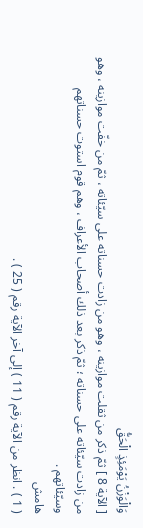وَالْوَزْنُ يَوْمَئِذٍ الْحَقُّ
[ الآية 8 ] ثمّ ذكر من ثقلت موازينه ، وهو من زادت حسناته على سيّئاته ، ثمّ من خفّت موازينه ، وهو من زادت سيّئاته على حسناته ؛ ثمّ ذكر بعد ذلك أصحاب الأعراف ، وهم قوم استوت حسناتهم وسيّئاتهم .
هامش
( 1 ) . انظر من الآية رقم ( 11 ) إلى آخر الآية رقم ( 25 ) .